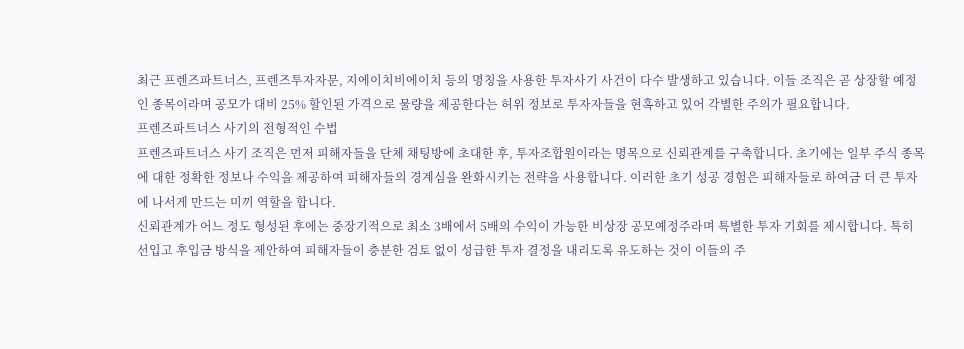최근 프렌즈파트너스, 프렌즈투자자문, 지에이치비에이치 등의 명칭을 사용한 투자사기 사건이 다수 발생하고 있습니다. 이들 조직은 곧 상장할 예정인 종목이라며 공모가 대비 25% 할인된 가격으로 물량을 제공한다는 허위 정보로 투자자들을 현혹하고 있어 각별한 주의가 필요합니다.
프렌즈파트너스 사기의 전형적인 수법
프렌즈파트너스 사기 조직은 먼저 피해자들을 단체 채팅방에 초대한 후, 투자조합원이라는 명목으로 신뢰관계를 구축합니다. 초기에는 일부 주식 종목에 대한 정확한 정보나 수익을 제공하여 피해자들의 경계심을 완화시키는 전략을 사용합니다. 이러한 초기 성공 경험은 피해자들로 하여금 더 큰 투자에 나서게 만드는 미끼 역할을 합니다.
신뢰관계가 어느 정도 형성된 후에는 중장기적으로 최소 3배에서 5배의 수익이 가능한 비상장 공모예정주라며 특별한 투자 기회를 제시합니다. 특히 선입고 후입금 방식을 제안하여 피해자들이 충분한 검토 없이 성급한 투자 결정을 내리도록 유도하는 것이 이들의 주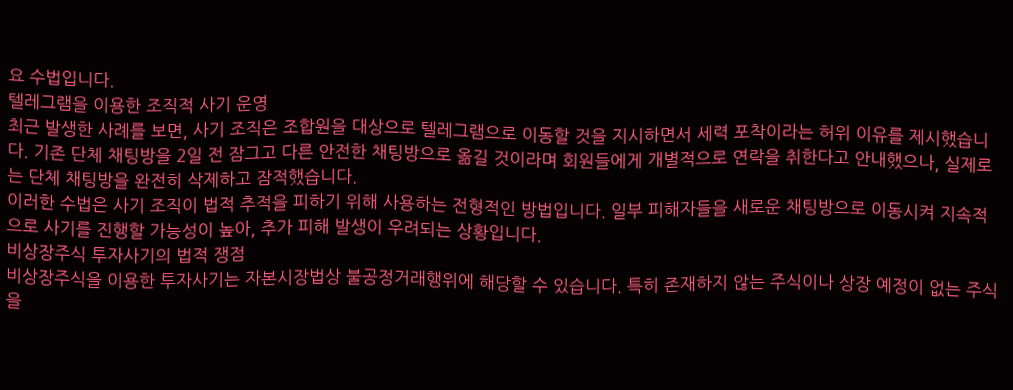요 수법입니다.
텔레그램을 이용한 조직적 사기 운영
최근 발생한 사례를 보면, 사기 조직은 조합원을 대상으로 텔레그램으로 이동할 것을 지시하면서 세력 포착이라는 허위 이유를 제시했습니다. 기존 단체 채팅방을 2일 전 잠그고 다른 안전한 채팅방으로 옮길 것이라며 회원들에게 개별적으로 연락을 취한다고 안내했으나, 실제로는 단체 채팅방을 완전히 삭제하고 잠적했습니다.
이러한 수법은 사기 조직이 법적 추적을 피하기 위해 사용하는 전형적인 방법입니다. 일부 피해자들을 새로운 채팅방으로 이동시켜 지속적으로 사기를 진행할 가능성이 높아, 추가 피해 발생이 우려되는 상황입니다.
비상장주식 투자사기의 법적 쟁점
비상장주식을 이용한 투자사기는 자본시장법상 불공정거래행위에 해당할 수 있습니다. 특히 존재하지 않는 주식이나 상장 예정이 없는 주식을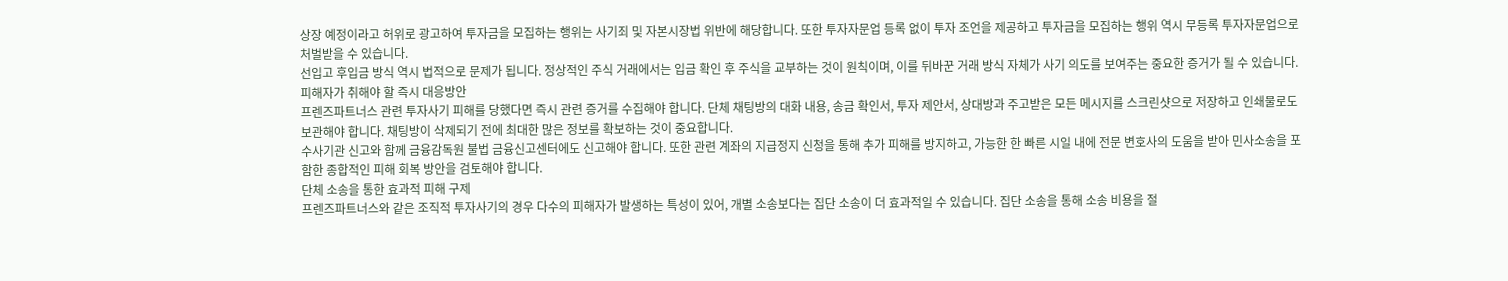상장 예정이라고 허위로 광고하여 투자금을 모집하는 행위는 사기죄 및 자본시장법 위반에 해당합니다. 또한 투자자문업 등록 없이 투자 조언을 제공하고 투자금을 모집하는 행위 역시 무등록 투자자문업으로 처벌받을 수 있습니다.
선입고 후입금 방식 역시 법적으로 문제가 됩니다. 정상적인 주식 거래에서는 입금 확인 후 주식을 교부하는 것이 원칙이며, 이를 뒤바꾼 거래 방식 자체가 사기 의도를 보여주는 중요한 증거가 될 수 있습니다.
피해자가 취해야 할 즉시 대응방안
프렌즈파트너스 관련 투자사기 피해를 당했다면 즉시 관련 증거를 수집해야 합니다. 단체 채팅방의 대화 내용, 송금 확인서, 투자 제안서, 상대방과 주고받은 모든 메시지를 스크린샷으로 저장하고 인쇄물로도 보관해야 합니다. 채팅방이 삭제되기 전에 최대한 많은 정보를 확보하는 것이 중요합니다.
수사기관 신고와 함께 금융감독원 불법 금융신고센터에도 신고해야 합니다. 또한 관련 계좌의 지급정지 신청을 통해 추가 피해를 방지하고, 가능한 한 빠른 시일 내에 전문 변호사의 도움을 받아 민사소송을 포함한 종합적인 피해 회복 방안을 검토해야 합니다.
단체 소송을 통한 효과적 피해 구제
프렌즈파트너스와 같은 조직적 투자사기의 경우 다수의 피해자가 발생하는 특성이 있어, 개별 소송보다는 집단 소송이 더 효과적일 수 있습니다. 집단 소송을 통해 소송 비용을 절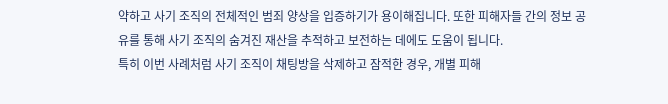약하고 사기 조직의 전체적인 범죄 양상을 입증하기가 용이해집니다. 또한 피해자들 간의 정보 공유를 통해 사기 조직의 숨겨진 재산을 추적하고 보전하는 데에도 도움이 됩니다.
특히 이번 사례처럼 사기 조직이 채팅방을 삭제하고 잠적한 경우, 개별 피해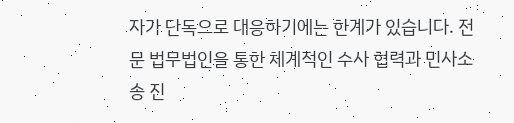자가 단독으로 대응하기에는 한계가 있습니다. 전문 법무법인을 통한 체계적인 수사 협력과 민사소송 진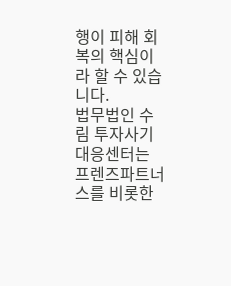행이 피해 회복의 핵심이라 할 수 있습니다.
법무법인 수림 투자사기 대응센터는 프렌즈파트너스를 비롯한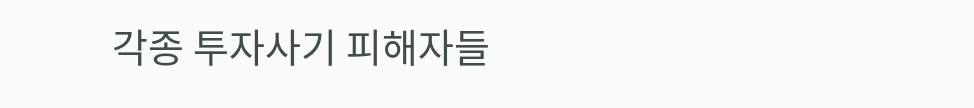각종 투자사기 피해자들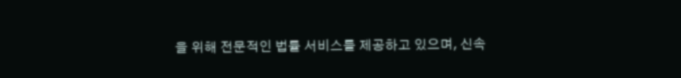을 위해 전문적인 법률 서비스를 제공하고 있으며, 신속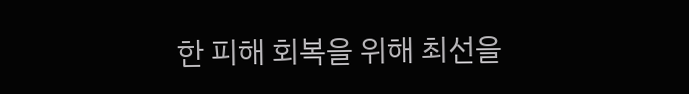한 피해 회복을 위해 최선을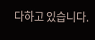다하고 있습니다.